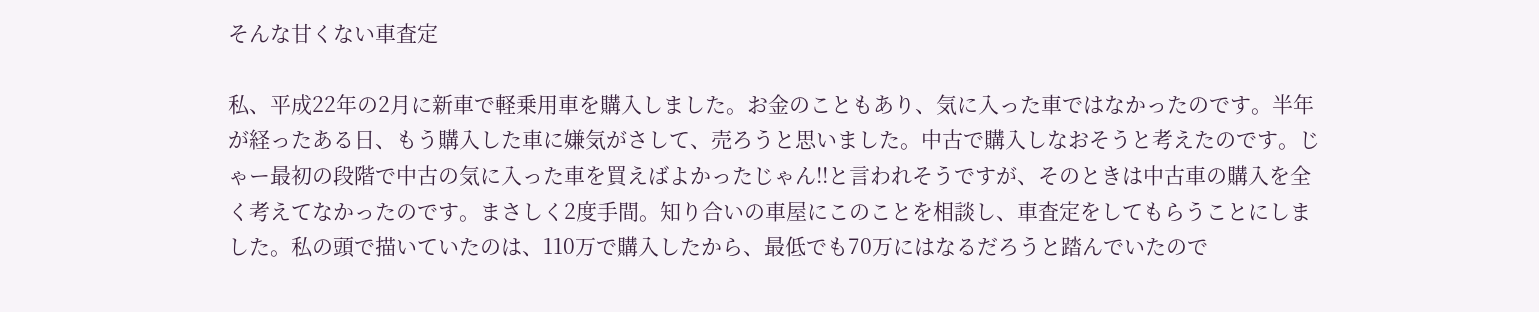そんな甘くない車査定

私、平成22年の2月に新車で軽乗用車を購入しました。お金のこともあり、気に入った車ではなかったのです。半年が経ったある日、もう購入した車に嫌気がさして、売ろうと思いました。中古で購入しなおそうと考えたのです。じゃー最初の段階で中古の気に入った車を買えばよかったじゃん!!と言われそうですが、そのときは中古車の購入を全く考えてなかったのです。まさしく2度手間。知り合いの車屋にこのことを相談し、車査定をしてもらうことにしました。私の頭で描いていたのは、110万で購入したから、最低でも70万にはなるだろうと踏んでいたので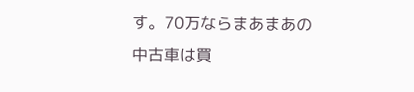す。70万ならまあまあの中古車は買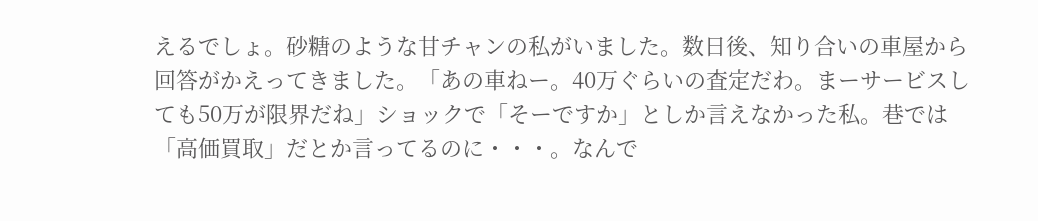えるでしょ。砂糖のような甘チャンの私がいました。数日後、知り合いの車屋から回答がかえってきました。「あの車ねー。40万ぐらいの査定だわ。まーサービスしても50万が限界だね」ショックで「そーですか」としか言えなかった私。巷では「高価買取」だとか言ってるのに・・・。なんで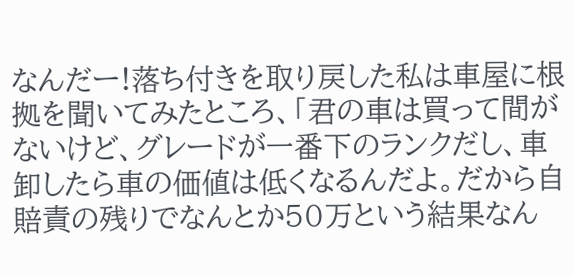なんだー!落ち付きを取り戻した私は車屋に根拠を聞いてみたところ、「君の車は買って間がないけど、グレードが一番下のランクだし、車卸したら車の価値は低くなるんだよ。だから自賠責の残りでなんとか50万という結果なん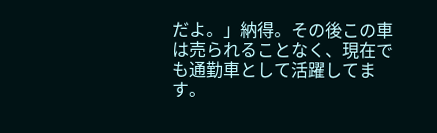だよ。」納得。その後この車は売られることなく、現在でも通勤車として活躍してます。